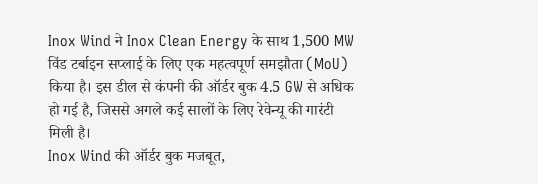Inox Wind ने Inox Clean Energy के साथ 1,500 MW विंड टर्बाइन सप्लाई के लिए एक महत्वपूर्ण समझौता (MoU) किया है। इस डील से कंपनी की ऑर्डर बुक 4.5 GW से अधिक हो गई है, जिससे अगले कई सालों के लिए रेवेन्यू की गारंटी मिली है।
Inox Wind की ऑर्डर बुक मजबूत,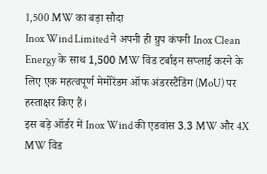1,500 MW का बड़ा सौदा
Inox Wind Limited ने अपनी ही ग्रुप कंपनी Inox Clean Energy के साथ 1,500 MW विंड टर्बाइन सप्लाई करने के लिए एक महत्वपूर्ण मेमोरेंडम ऑफ अंडरस्टैंडिंग (MoU) पर हस्ताक्षर किए हैं।
इस बड़े ऑर्डर में Inox Wind की एडवांस 3.3 MW और 4X MW विंड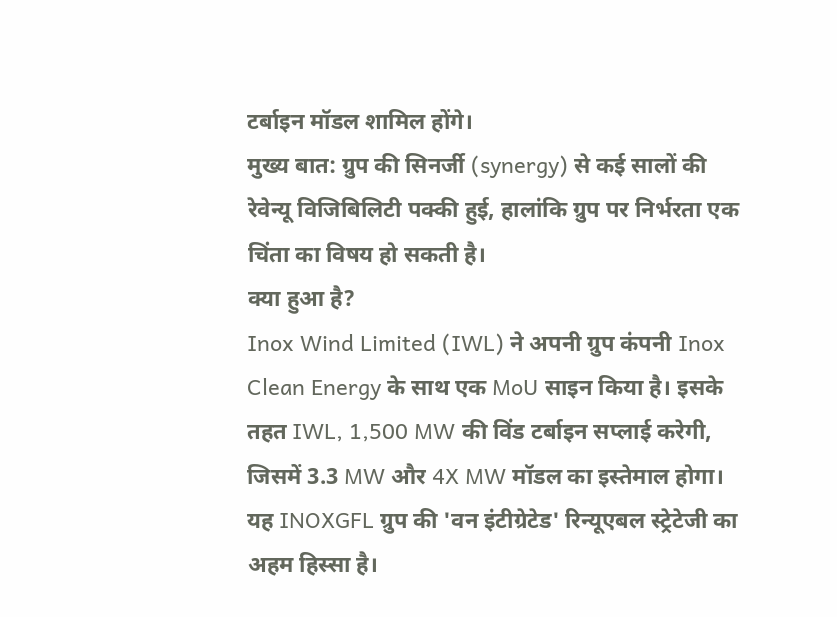टर्बाइन मॉडल शामिल होंगे।
मुख्य बात: ग्रुप की सिनर्जी (synergy) से कई सालों की रेवेन्यू विजिबिलिटी पक्की हुई, हालांकि ग्रुप पर निर्भरता एक चिंता का विषय हो सकती है।
क्या हुआ है?
Inox Wind Limited (IWL) ने अपनी ग्रुप कंपनी Inox Clean Energy के साथ एक MoU साइन किया है। इसके तहत IWL, 1,500 MW की विंड टर्बाइन सप्लाई करेगी, जिसमें 3.3 MW और 4X MW मॉडल का इस्तेमाल होगा।
यह INOXGFL ग्रुप की 'वन इंटीग्रेटेड' रिन्यूएबल स्ट्रेटेजी का अहम हिस्सा है।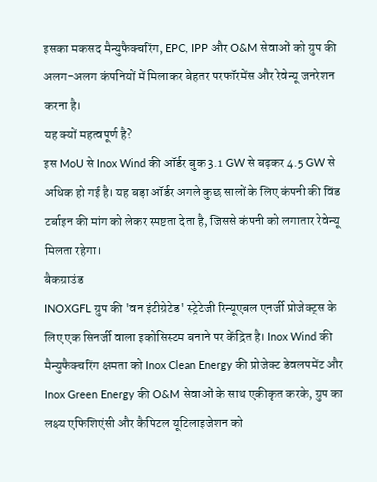इसका मकसद मैन्युफैक्चरिंग, EPC, IPP और O&M सेवाओं को ग्रुप की अलग-अलग कंपनियों में मिलाकर बेहतर परफॉरमेंस और रेवेन्यू जनरेशन करना है।
यह क्यों महत्वपूर्ण है?
इस MoU से Inox Wind की ऑर्डर बुक 3.1 GW से बढ़कर 4.5 GW से अधिक हो गई है। यह बड़ा ऑर्डर अगले कुछ सालों के लिए कंपनी की विंड टर्बाइन की मांग को लेकर स्पष्टता देता है, जिससे कंपनी को लगातार रेवेन्यू मिलता रहेगा।
बैकग्राउंड
INOXGFL ग्रुप की 'वन इंटीग्रेटेड' स्ट्रेटेजी रिन्यूएबल एनर्जी प्रोजेक्ट्स के लिए एक सिनर्जी वाला इकोसिस्टम बनाने पर केंद्रित है। Inox Wind की मैन्युफैक्चरिंग क्षमता को Inox Clean Energy की प्रोजेक्ट डेवलपमेंट और Inox Green Energy की O&M सेवाओं के साथ एकीकृत करके, ग्रुप का लक्ष्य एफिशिएंसी और कैपिटल यूटिलाइजेशन को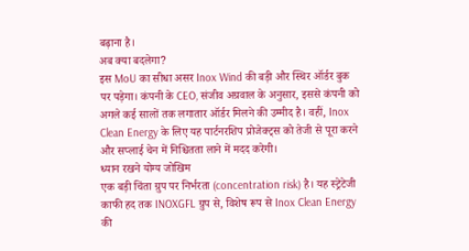बढ़ाना है।
अब क्या बदलेगा?
इस MoU का सीधा असर Inox Wind की बड़ी और स्थिर ऑर्डर बुक पर पड़ेगा। कंपनी के CEO, संजीव अग्रवाल के अनुसार, इससे कंपनी को अगले कई सालों तक लगातार ऑर्डर मिलने की उम्मीद है। वहीं, Inox Clean Energy के लिए यह पार्टनरशिप प्रोजेक्ट्स को तेजी से पूरा करने और सप्लाई चेन में निश्चितता लाने में मदद करेगी।
ध्यान रखने योग्य जोखिम
एक बड़ी चिंता ग्रुप पर निर्भरता (concentration risk) है। यह स्ट्रेटेजी काफी हद तक INOXGFL ग्रुप से, विशेष रूप से Inox Clean Energy की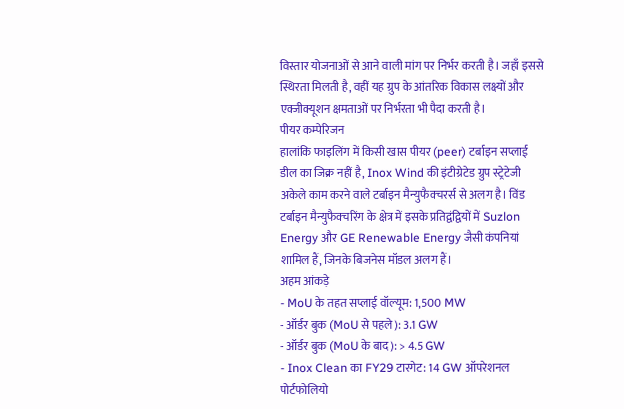विस्तार योजनाओं से आने वाली मांग पर निर्भर करती है। जहाँ इससे स्थिरता मिलती है, वहीं यह ग्रुप के आंतरिक विकास लक्ष्यों और एक्जीक्यूशन क्षमताओं पर निर्भरता भी पैदा करती है।
पीयर कम्पेरिजन
हालांकि फाइलिंग में किसी खास पीयर (peer) टर्बाइन सप्लाई डील का जिक्र नहीं है, Inox Wind की इंटीग्रेटेड ग्रुप स्ट्रेटेजी अकेले काम करने वाले टर्बाइन मैन्युफैक्चरर्स से अलग है। विंड टर्बाइन मैन्युफैक्चरिंग के क्षेत्र में इसके प्रतिद्वंद्वियों में Suzlon Energy और GE Renewable Energy जैसी कंपनियां शामिल हैं, जिनके बिजनेस मॉडल अलग हैं।
अहम आंकड़े
- MoU के तहत सप्लाई वॉल्यूम: 1,500 MW
- ऑर्डर बुक (MoU से पहले): 3.1 GW
- ऑर्डर बुक (MoU के बाद): > 4.5 GW
- Inox Clean का FY29 टारगेट: 14 GW ऑपरेशनल पोर्टफोलियो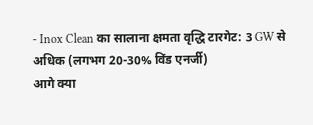- Inox Clean का सालाना क्षमता वृद्धि टारगेट: 3 GW से अधिक (लगभग 20-30% विंड एनर्जी)
आगे क्या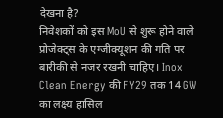देखना है?
निवेशकों को इस MoU से शुरू होने वाले प्रोजेक्ट्स के एग्जीक्यूशन की गति पर बारीकी से नजर रखनी चाहिए। Inox Clean Energy की FY29 तक 14 GW का लक्ष्य हासिल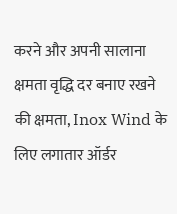करने और अपनी सालाना क्षमता वृद्धि दर बनाए रखने की क्षमता, Inox Wind के लिए लगातार ऑर्डर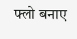फ्लो बनाए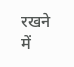रखने में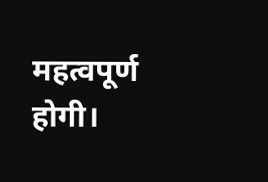महत्वपूर्ण होगी।